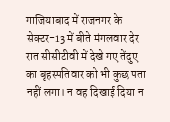गाजियाबाद में राजनगर के सेक्टर-13 में बीते मंगलवार देर रात सीसीटीवी में देखे गए तेंदुए का बृहस्पतिवार को भी कुछ पता नहीं लगा। न वह दिखाई दिया न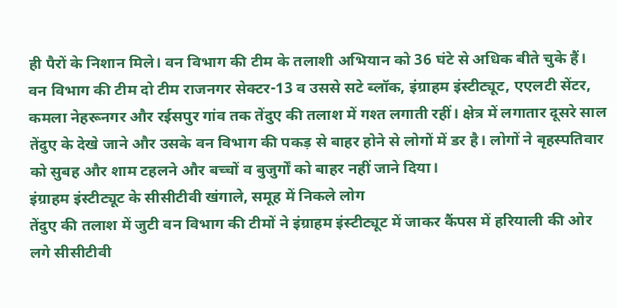ही पैरों के निशान मिले। वन विभाग की टीम के तलाशी अभियान को 36 घंटे से अधिक बीते चुके हैं। वन विभाग की टीम दो टीम राजनगर सेक्टर-13 व उससे सटे ब्लॉक, इंग्राहम इंस्टीट्यूट, एएलटी सेंटर, कमला नेहरूनगर और रईसपुर गांव तक तेंदुए की तलाश में गश्त लगाती रहीं। क्षेत्र में लगातार दूसरे साल तेंदुए के देखे जाने और उसके वन विभाग की पकड़ से बाहर होने से लोगों में डर है। लोगों ने बृहस्पतिवार को सुबह और शाम टहलने और बच्चों व बुजुर्गों को बाहर नहीं जाने दिया।
इंग्राहम इंस्टीट्यूट के सीसीटीवी खंगाले, समूह में निकले लोग
तेंदुए की तलाश में जुटी वन विभाग की टीमों ने इंग्राहम इंस्टीट्यूट में जाकर कैंपस में हरियाली की ओर लगे सीसीटीवी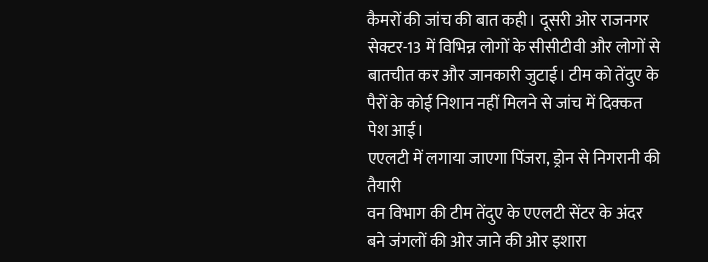कैमरों की जांच की बात कही। दूसरी ओर राजनगर सेक्टर-13 में विभिन्न लोगों के सीसीटीवी और लोगों से बातचीत कर और जानकारी जुटाई। टीम को तेंदुए के पैरों के कोई निशान नहीं मिलने से जांच में दिक्कत पेश आई।
एएलटी में लगाया जाएगा पिंजरा, ड्रोन से निगरानी की तैयारी
वन विभाग की टीम तेंदुए के एएलटी सेंटर के अंदर बने जंगलों की ओर जाने की ओर इशारा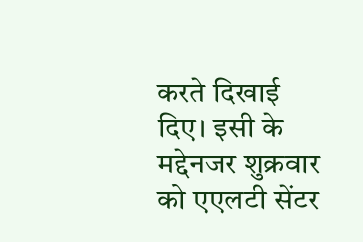करते दिखाई दिए। इसी के मद्देनजर शुक्रवार को एएलटी सेंटर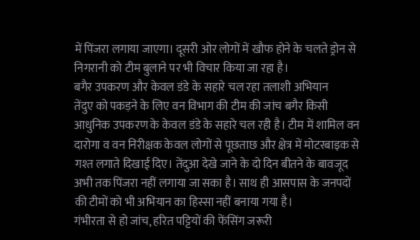में पिंजरा लगाया जाएगा। दूसरी ओर लोगों में खौफ होने के चलते ड्रोन से निगरानी को टीम बुलाने पर भी विचार किया जा रहा है।
बगैर उपकरण और केवल डंडे के सहारे चल रहा तलाशी अभियान
तेंदुए को पकड़ने के लिए वन विभाग की टीम की जांच बगैर किसी आधुनिक उपकरण के केवल डंडे के सहारे चल रही है। टीम में शामिल वन दारोगा व वन निरीक्षक केवल लोगों से पूछताछ और क्षेत्र में मोटरबाइक से गश्त लगाते दिखाई दिए। तेंदुआ देखे जाने के दो दिन बीतने के बावजूद अभी तक पिंजरा नहीं लगाया जा सका है। साथ ही आसपास के जनपदों की टीमों को भी अभियान का हिस्सा नहीं बनाया गया है।
गंभीरता से हो जांच, हरित पट्टियों की फेंसिंग जरूरी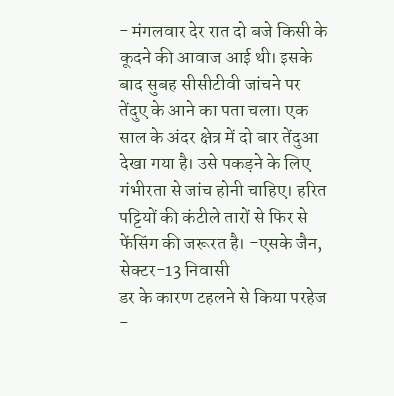- मंगलवार देर रात दो बजे किसी के कूदने की आवाज आई थी। इसके बाद सुबह सीसीटीवी जांचने पर तेंदुए के आने का पता चला। एक साल के अंदर क्षेत्र में दो बार तेंदुआ देखा गया है। उसे पकड़ने के लिए गंभीरता से जांच होनी चाहिए। हरित पट्टियों की कंटीले तारों से फिर से फेंसिंग की जरूरत है। -एसके जैन, सेक्टर-13 निवासी
डर के कारण टहलने से किया परहेज
-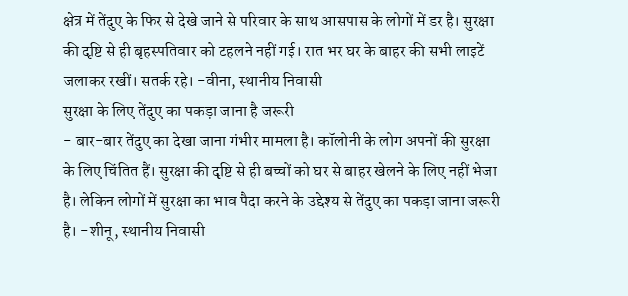क्षेत्र में तेंदुए के फिर से देखे जाने से परिवार के साथ आसपास के लोगों में डर है। सुरक्षा की दृष्टि से ही बृहस्पतिवार को टहलने नहीं गई। रात भर घर के बाहर की सभी लाइटें जलाकर रखीं। सतर्क रहे। -वीना, स्थानीय निवासी
सुरक्षा के लिए तेंदुए का पकड़ा जाना है जरूरी
- बार-बार तेंदुए का देखा जाना गंभीर मामला है। कॉलोनी के लोग अपनों की सुरक्षा के लिए चिंतित हैं। सुरक्षा की दृष्टि से ही बच्चों को घर से बाहर खेलने के लिए नहीं भेजा है। लेकिन लोगों में सुरक्षा का भाव पैदा करने के उद्देश्य से तेंदुए का पकड़ा जाना जरूरी है। -शीनू, स्थानीय निवासी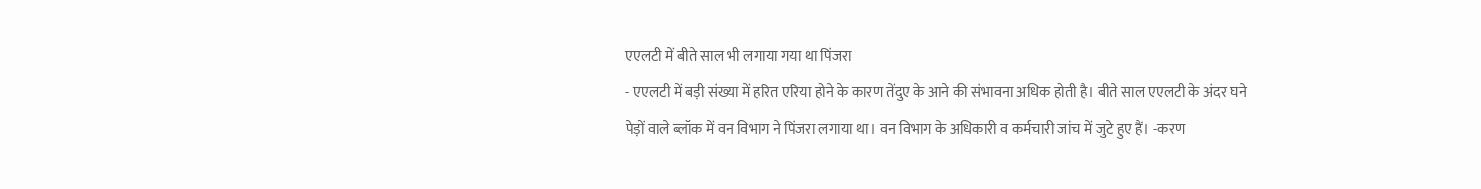एएलटी में बीते साल भी लगाया गया था पिंजरा
- एएलटी में बड़ी संख्या में हरित एरिया होने के कारण तेंदुए के आने की संभावना अधिक होती है। बीते साल एएलटी के अंदर घने पेड़ों वाले ब्लॉक में वन विभाग ने पिंजरा लगाया था। वन विभाग के अधिकारी व कर्मचारी जांच में जुटे हुए हैं। -करण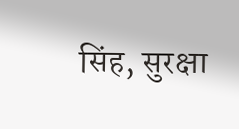सिंह, सुरक्षा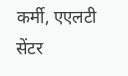कर्मी, एएलटी सेंटर